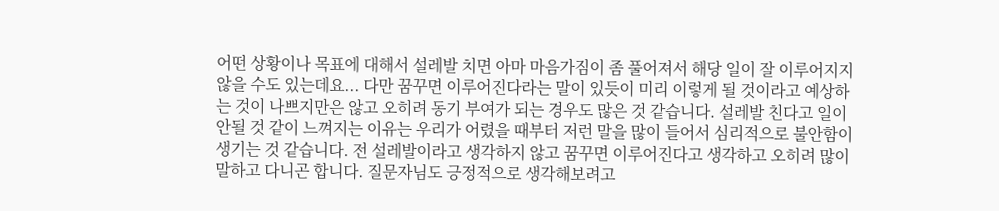어떤 상황이나 목표에 대해서 설레발 치면 아마 마음가짐이 좀 풀어져서 해당 일이 잘 이루어지지 않을 수도 있는데요... 다만 꿈꾸면 이루어진다라는 말이 있듯이 미리 이렇게 될 것이라고 예상하는 것이 나쁘지만은 않고 오히려 동기 부여가 되는 경우도 많은 것 같습니다. 설레발 친다고 일이 안될 것 같이 느껴지는 이유는 우리가 어렸을 때부터 저런 말을 많이 들어서 심리적으로 불안함이 생기는 것 같습니다. 전 설레발이라고 생각하지 않고 꿈꾸면 이루어진다고 생각하고 오히려 많이 말하고 다니곤 합니다. 질문자님도 긍정적으로 생각해보려고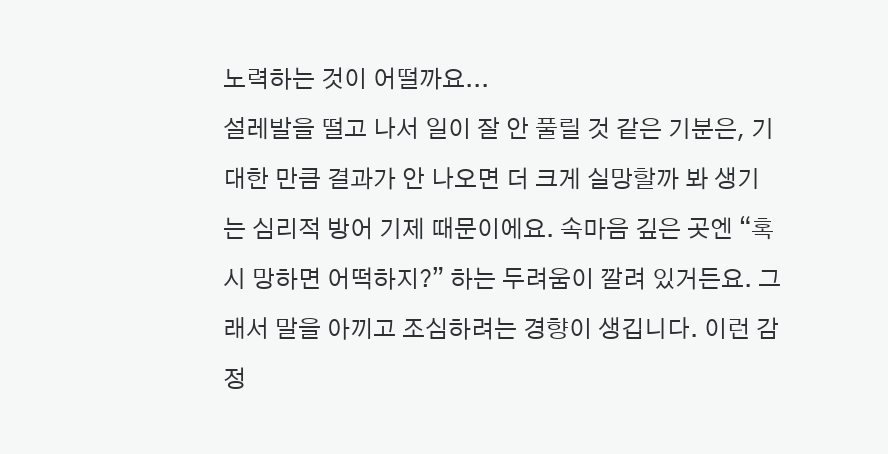노력하는 것이 어떨까요...
설레발을 떨고 나서 일이 잘 안 풀릴 것 같은 기분은, 기대한 만큼 결과가 안 나오면 더 크게 실망할까 봐 생기는 심리적 방어 기제 때문이에요. 속마음 깊은 곳엔 “혹시 망하면 어떡하지?” 하는 두려움이 깔려 있거든요. 그래서 말을 아끼고 조심하려는 경향이 생깁니다. 이런 감정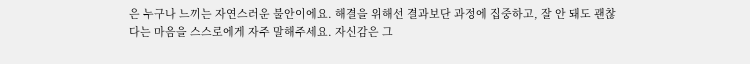은 누구나 느끼는 자연스러운 불안이에요. 해결을 위해선 결과보단 과정에 집중하고, 잘 안 돼도 괜찮다는 마음을 스스로에게 자주 말해주세요. 자신감은 그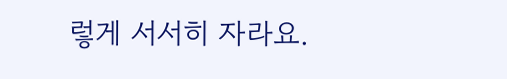렇게 서서히 자라요.